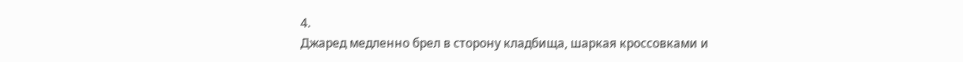4.
Джаред медленно брел в сторону кладбища, шаркая кроссовками и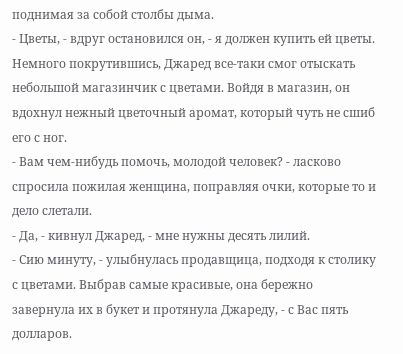поднимая за собой столбы дыма.
- Цветы, - вдруг остановился он, - я должен купить ей цветы.
Немного покрутившись, Джаред все-таки смог отыскать небольшой магазинчик с цветами. Войдя в магазин, он вдохнул нежный цветочный аромат, который чуть не сшиб его с ног.
- Вам чем-нибудь помочь, молодой человек? - ласково спросила пожилая женщина, поправляя очки, которые то и дело слетали.
- Да, - кивнул Джаред, - мне нужны десять лилий.
- Сию минуту, - улыбнулась продавщица, подходя к столику с цветами. Выбрав самые красивые, она бережно завернула их в букет и протянула Джареду, - с Вас пять долларов.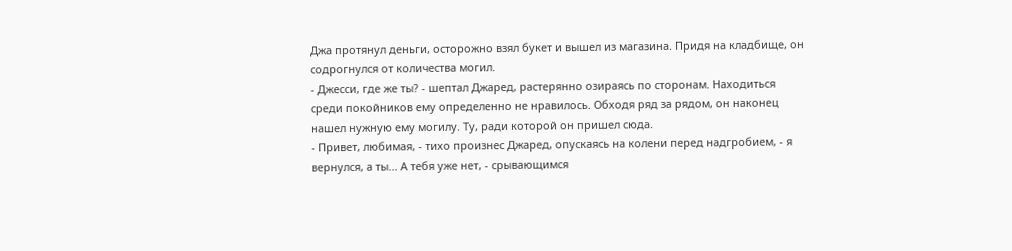Джа протянул деньги, осторожно взял букет и вышел из магазина. Придя на кладбище, он содрогнулся от количества могил.
- Джесси, где же ты? - шептал Джаред, растерянно озираясь по сторонам. Находиться среди покойников ему определенно не нравилось. Обходя ряд за рядом, он наконец нашел нужную ему могилу. Ту, ради которой он пришел сюда.
- Привет, любимая, - тихо произнес Джаред, опускаясь на колени перед надгробием, - я вернулся, а ты... А тебя уже нет, - срывающимся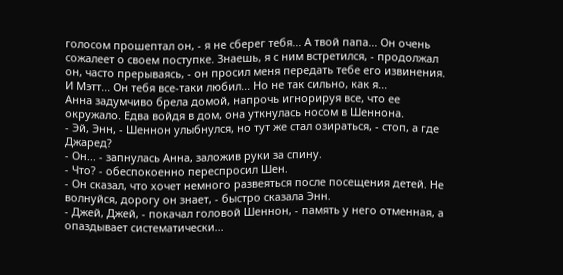голосом прошептал он, - я не сберег тебя... А твой папа... Он очень сожалеет о своем поступке. Знаешь, я с ним встретился, - продолжал он, часто прерываясь, - он просил меня передать тебе его извинения. И Мэтт... Он тебя все-таки любил... Но не так сильно, как я...
Анна задумчиво брела домой, напрочь игнорируя все, что ее окружало. Едва войдя в дом, она уткнулась носом в Шеннона.
- Эй, Энн, - Шеннон улыбнулся, но тут же стал озираться, - стоп, а где Джаред?
- Он... - запнулась Анна, заложив руки за спину.
- Что? - обеспокоенно переспросил Шен.
- Он сказал, что хочет немного развеяться после посещения детей. Не волнуйся, дорогу он знает, - быстро сказала Энн.
- Джей, Джей, - покачал головой Шеннон, - память у него отменная, а опаздывает систематически...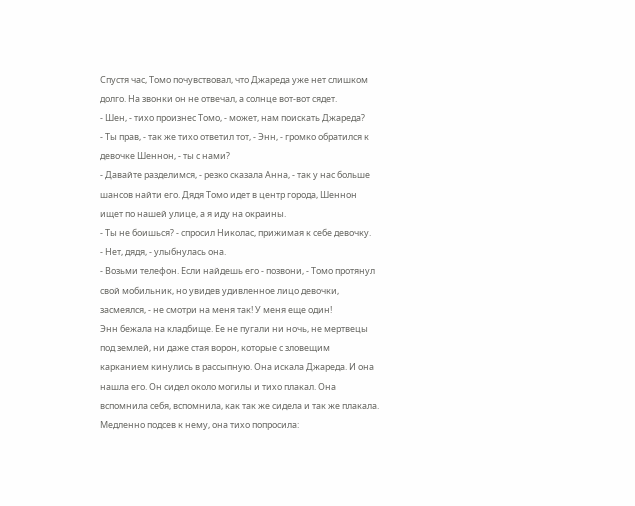Спустя час, Томо почувствовал, что Джареда уже нет слишком долго. На звонки он не отвечал, а солнце вот-вот сядет.
- Шен, - тихо произнес Томо, - может, нам поискать Джареда?
- Ты прав, - так же тихо ответил тот, - Энн, - громко обратился к девочке Шеннон, - ты с нами?
- Давайте разделимся, - резко сказала Анна, - так у нас больше шансов найти его. Дядя Томо идет в центр города, Шеннон ищет по нашей улице, а я иду на окраины.
- Ты не боишься? - спросил Николас, прижимая к себе девочку.
- Нет, дядя, - улыбнулась она.
- Возьми телефон. Если найдешь его - позвони, - Томо протянул свой мобильник, но увидев удивленное лицо девочки, засмеялся, - не смотри на меня так! У меня еще один!
Энн бежала на кладбище. Ее не пугали ни ночь, не мертвецы под землей, ни даже стая ворон, которые с зловещим карканием кинулись в рассыпную. Она искала Джареда. И она нашла его. Он сидел около могилы и тихо плакал. Она вспомнила себя, вспомнила, как так же сидела и так же плакала. Медленно подсев к нему, она тихо попросила: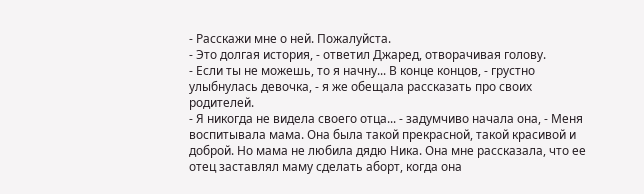- Расскажи мне о ней. Пожалуйста.
- Это долгая история, - ответил Джаред, отворачивая голову.
- Если ты не можешь, то я начну... В конце концов, - грустно улыбнулась девочка, - я же обещала рассказать про своих родителей.
- Я никогда не видела своего отца... - задумчиво начала она, - Меня воспитывала мама. Она была такой прекрасной, такой красивой и доброй. Но мама не любила дядю Ника. Она мне рассказала, что ее отец заставлял маму сделать аборт, когда она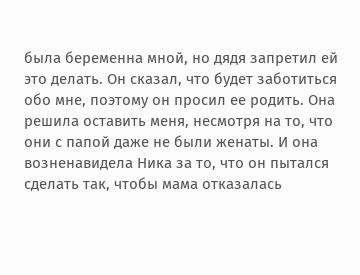была беременна мной, но дядя запретил ей это делать. Он сказал, что будет заботиться обо мне, поэтому он просил ее родить. Она решила оставить меня, несмотря на то, что они с папой даже не были женаты. И она возненавидела Ника за то, что он пытался сделать так, чтобы мама отказалась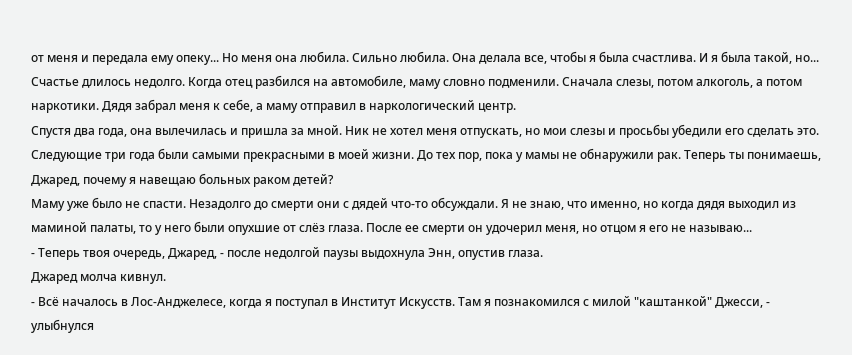от меня и передала ему опеку... Но меня она любила. Сильно любила. Она делала все, чтобы я была счастлива. И я была такой, но... Счастье длилось недолго. Когда отец разбился на автомобиле, маму словно подменили. Сначала слезы, потом алкоголь, а потом наркотики. Дядя забрал меня к себе, а маму отправил в наркологический центр.
Спустя два года, она вылечилась и пришла за мной. Ник не хотел меня отпускать, но мои слезы и просьбы убедили его сделать это. Следующие три года были самыми прекрасными в моей жизни. До тех пор, пока у мамы не обнаружили рак. Теперь ты понимаешь, Джаред, почему я навещаю больных раком детей?
Маму уже было не спасти. Незадолго до смерти они с дядей что-то обсуждали. Я не знаю, что именно, но когда дядя выходил из маминой палаты, то у него были опухшие от слёз глаза. После ее смерти он удочерил меня, но отцом я его не называю...
- Теперь твоя очередь, Джаред, - после недолгой паузы выдохнула Энн, опустив глаза.
Джаред молча кивнул.
- Всё началось в Лос-Анджелесе, когда я поступал в Институт Искусств. Там я познакомился с милой "каштанкой" Джесси, - улыбнулся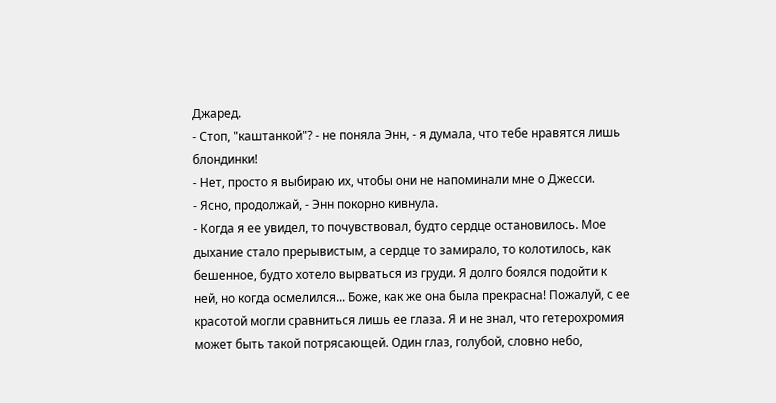Джаред.
- Стоп, "каштанкой"? - не поняла Энн, - я думала, что тебе нравятся лишь блондинки!
- Нет, просто я выбираю их, чтобы они не напоминали мне о Джесси.
- Ясно, продолжай, - Энн покорно кивнула.
- Когда я ее увидел, то почувствовал, будто сердце остановилось. Мое дыхание стало прерывистым, а сердце то замирало, то колотилось, как бешенное, будто хотело вырваться из груди. Я долго боялся подойти к ней, но когда осмелился... Боже, как же она была прекрасна! Пожалуй, с ее красотой могли сравниться лишь ее глаза. Я и не знал, что гетерохромия может быть такой потрясающей. Один глаз, голубой, словно небо,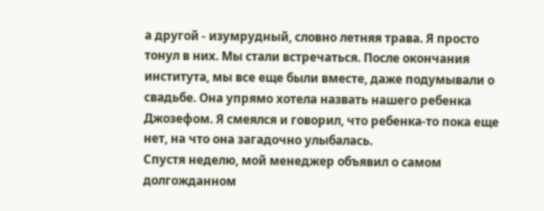а другой - изумрудный, словно летняя трава. Я просто тонул в них. Мы стали встречаться. После окончания института, мы все еще были вместе, даже подумывали о свадьбе. Она упрямо хотела назвать нашего ребенка Джозефом. Я смеялся и говорил, что ребенка-то пока еще нет, на что она загадочно улыбалась.
Спустя неделю, мой менеджер объявил о самом долгожданном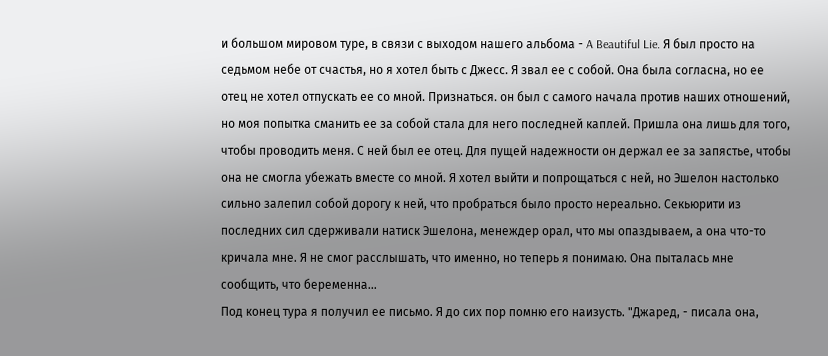и большом мировом туре, в связи с выходом нашего альбома - A Beautiful Lie. Я был просто на седьмом небе от счастья, но я хотел быть с Джесс. Я звал ее с собой. Она была согласна, но ее отец не хотел отпускать ее со мной. Признаться. он был с самого начала против наших отношений, но моя попытка сманить ее за собой стала для него последней каплей. Пришла она лишь для того, чтобы проводить меня. С ней был ее отец. Для пущей надежности он держал ее за запястье, чтобы она не смогла убежать вместе со мной. Я хотел выйти и попрощаться с ней, но Эшелон настолько сильно залепил собой дорогу к ней, что пробраться было просто нереально. Секьюрити из последних сил сдерживали натиск Эшелона, менеждер орал, что мы опаздываем, а она что-то кричала мне. Я не смог расслышать, что именно, но теперь я понимаю. Она пыталась мне сообщить, что беременна...
Под конец тура я получил ее письмо. Я до сих пор помню его наизусть. "Джаред, - писала она,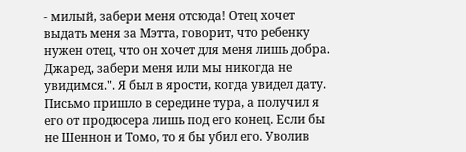- милый, забери меня отсюда! Отец хочет выдать меня за Мэтта, говорит, что ребенку нужен отец, что он хочет для меня лишь добра. Джаред, забери меня или мы никогда не увидимся.". Я был в ярости, когда увидел дату. Письмо пришло в середине тура, а получил я его от продюсера лишь под его конец. Если бы не Шеннон и Томо, то я бы убил его. Уволив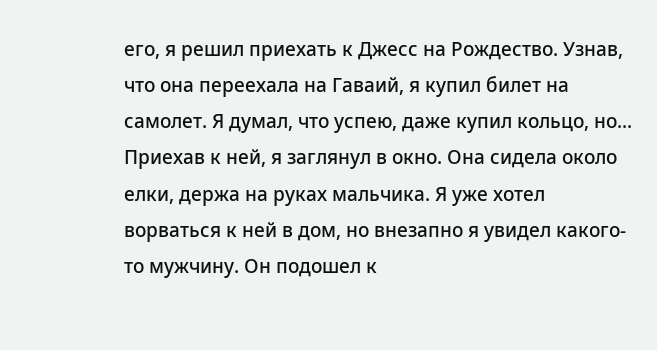его, я решил приехать к Джесс на Рождество. Узнав, что она переехала на Гаваий, я купил билет на самолет. Я думал, что успею, даже купил кольцо, но... Приехав к ней, я заглянул в окно. Она сидела около елки, держа на руках мальчика. Я уже хотел ворваться к ней в дом, но внезапно я увидел какого-то мужчину. Он подошел к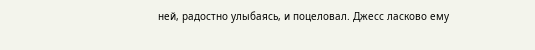ней, радостно улыбаясь, и поцеловал. Джесс ласково ему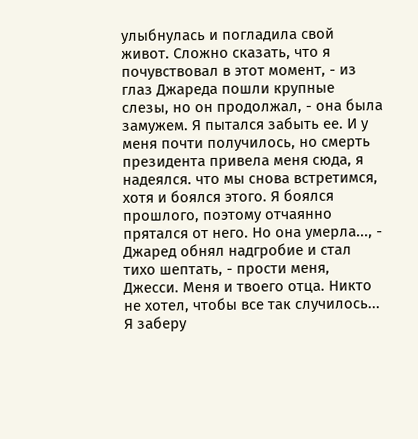улыбнулась и погладила свой живот. Сложно сказать, что я почувствовал в этот момент, - из глаз Джареда пошли крупные слезы, но он продолжал, - она была замужем. Я пытался забыть ее. И у меня почти получилось, но смерть президента привела меня сюда, я надеялся. что мы снова встретимся, хотя и боялся этого. Я боялся прошлого, поэтому отчаянно прятался от него. Но она умерла..., - Джаред обнял надгробие и стал тихо шептать, - прости меня, Джесси. Меня и твоего отца. Никто не хотел, чтобы все так случилось... Я заберу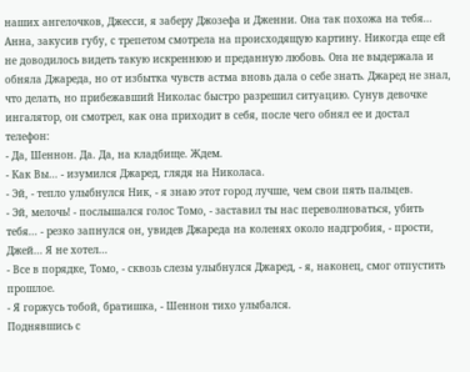наших ангелочков, Джесси, я заберу Джозефа и Дженни. Она так похожа на тебя...
Анна, закусив губу, с трепетом смотрела на происходящую картину. Никогда еще ей не доводилось видеть такую искреннюю и преданную любовь. Она не выдержала и обняла Джареда, но от избытка чувств астма вновь дала о себе знать. Джаред не знал, что делать, но прибежавший Николас быстро разрешил ситуацию. Сунув девочке ингалятор, он смотрел, как она приходит в себя, после чего обнял ее и достал телефон:
- Да, Шеннон. Да. Да, на кладбище. Ждем.
- Как Вы... - изумился Джаред, глядя на Николаса.
- Эй, - тепло улыбнулся Ник, - я знаю этот город лучше, чем свои пять пальцев.
- Эй, мелочь! - послышался голос Томо, - заставил ты нас переволноваться, убить тебя... - резко запнулся он, увидев Джареда на коленях около надгробия, - прости, Джей... Я не хотел...
- Все в порядке, Томо, - сквозь слезы улыбнулся Джаред, - я, наконец, смог отпустить прошлое.
- Я горжусь тобой, братишка, - Шеннон тихо улыбался.
Поднявшись с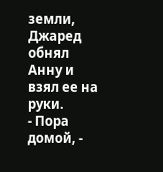земли, Джаред обнял Анну и взял ее на руки.
- Пора домой, -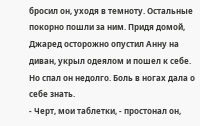бросил он, уходя в темноту. Остальные покорно пошли за ним. Придя домой, Джаред осторожно опустил Анну на диван, укрыл одеялом и пошел к себе. Но спал он недолго. Боль в ногах дала о себе знать.
- Черт, мои таблетки, - простонал он,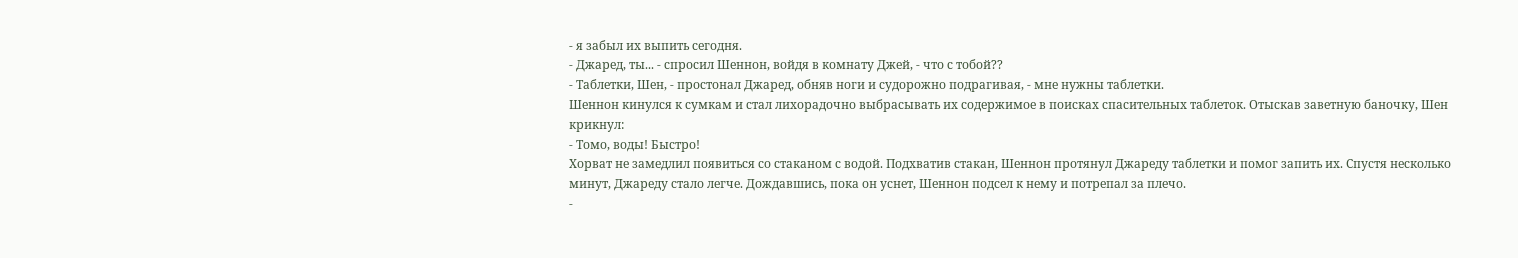- я забыл их выпить сегодня.
- Джаред, ты... - спросил Шеннон, войдя в комнату Джей, - что с тобой??
- Таблетки, Шен, - простонал Джаред, обняв ноги и судорожно подрагивая, - мне нужны таблетки.
Шеннон кинулся к сумкам и стал лихорадочно выбрасывать их содержимое в поисках спасительных таблеток. Отыскав заветную баночку, Шен крикнул:
- Томо, воды! Быстро!
Хорват не замедлил появиться со стаканом с водой. Подхватив стакан, Шеннон протянул Джареду таблетки и помог запить их. Спустя несколько минут, Джареду стало легче. Дождавшись, пока он уснет, Шеннон подсел к нему и потрепал за плечо.
-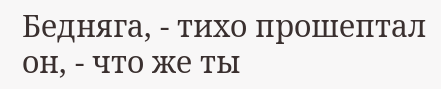Бедняга, - тихо прошептал он, - что же ты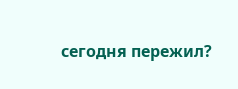сегодня пережил?